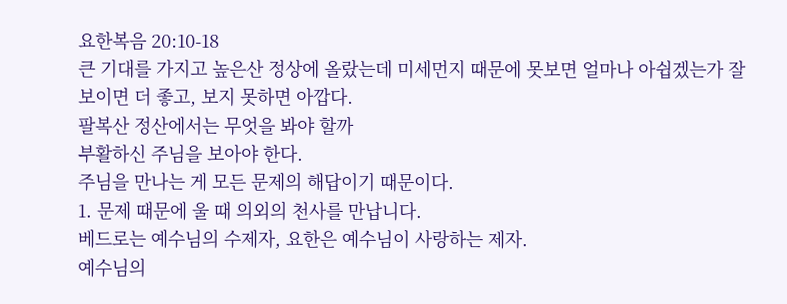요한복음 20:10-18
큰 기대를 가지고 높은산 정상에 올랐는데 미세먼지 때문에 못보면 얼마나 아쉽겠는가 잘 보이면 더 좋고, 보지 못하면 아깝다.
팔복산 정산에서는 무엇을 봐야 할까
부활하신 주님을 보아야 한다.
주님을 만나는 게 모든 문제의 해답이기 때문이다.
1. 문제 때문에 울 때 의외의 천사를 만납니다.
베드로는 예수님의 수제자, 요한은 예수님이 사랑하는 제자.
예수님의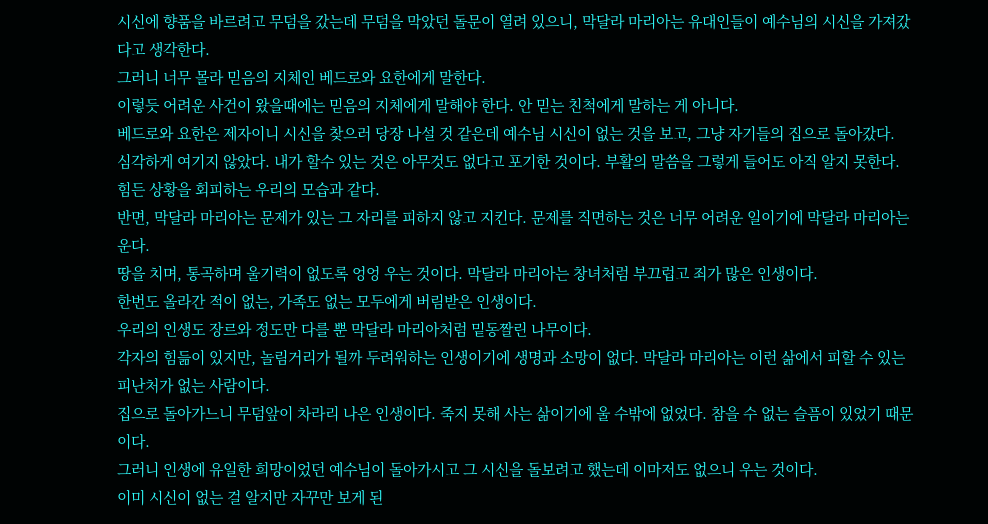시신에 향품을 바르려고 무덤을 갔는데 무덤을 막았던 돌문이 열려 있으니, 막달라 마리아는 유대인들이 예수님의 시신을 가져갔다고 생각한다.
그러니 너무 몰라 믿음의 지체인 베드로와 요한에게 말한다.
이렇듯 어려운 사건이 왔을때에는 믿음의 지체에게 말해야 한다. 안 믿는 친척에게 말하는 게 아니다.
베드로와 요한은 제자이니 시신을 찾으러 당장 나설 것 같은데 예수님 시신이 없는 것을 보고, 그냥 자기들의 집으로 돌아갔다.
심각하게 여기지 않았다. 내가 할수 있는 것은 아무것도 없다고 포기한 것이다. 부활의 말씀을 그렇게 들어도 아직 알지 못한다.
힘든 상황을 회피하는 우리의 모습과 같다.
반면, 막달라 마리아는 문제가 있는 그 자리를 피하지 않고 지킨다. 문제를 직면하는 것은 너무 어려운 일이기에 막달라 마리아는 운다.
땅을 치며, 통곡하며 울기력이 없도록 엉엉 우는 것이다. 막달라 마리아는 창녀처럼 부끄럽고 죄가 많은 인생이다.
한번도 올라간 적이 없는, 가족도 없는 모두에게 버림받은 인생이다.
우리의 인생도 장르와 정도만 다를 뿐 막달라 마리아처럼 밑동짤린 나무이다.
각자의 힘듦이 있지만, 놀림거리가 될까 두려워하는 인생이기에 생명과 소망이 없다. 막달라 마리아는 이런 삶에서 피할 수 있는 피난처가 없는 사람이다.
집으로 돌아가느니 무덤앞이 차라리 나은 인생이다. 죽지 못해 사는 삶이기에 울 수밖에 없었다. 참을 수 없는 슬픔이 있었기 때문이다.
그러니 인생에 유일한 희망이었던 예수님이 돌아가시고 그 시신을 돌보려고 했는데 이마저도 없으니 우는 것이다.
이미 시신이 없는 걸 알지만 자꾸만 보게 된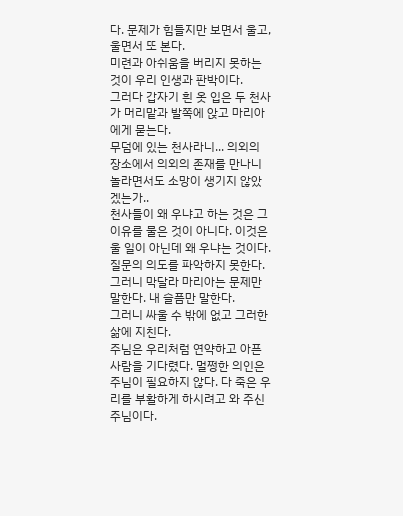다. 문제가 힘들지만 보면서 울고, 울면서 또 본다.
미련과 아쉬움을 버리지 못하는 것이 우리 인생과 판박이다.
그러다 갑자기 흰 옷 입은 두 천사가 머리맡과 발쪽에 앉고 마리아에게 묻는다.
무덤에 있는 천사라니... 의외의 장소에서 의외의 존재를 만나니 놀라면서도 소망이 생기지 않았겠는가..
천사들이 왜 우냐고 하는 것은 그 이유를 물은 것이 아니다. 이것은 울 일이 아닌데 왜 우냐는 것이다.
질문의 의도를 파악하지 못한다. 그러니 막달라 마리아는 문제만 말한다. 내 슬픔만 말한다.
그러니 싸울 수 밖에 없고 그러한 삶에 지친다.
주님은 우리처럼 연약하고 아픈 사람을 기다렸다. 멀쩡한 의인은 주님이 필요하지 않다. 다 죽은 우리를 부활하게 하시려고 와 주신 주님이다.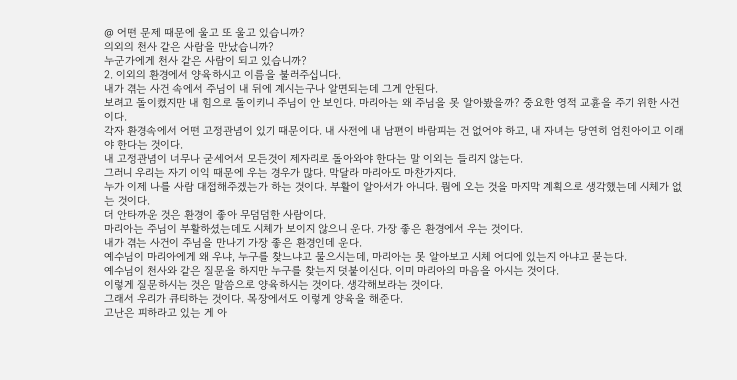@ 어떤 문제 때문에 울고 또 울고 있습니까?
의외의 천사 같은 사람을 만났습니까?
누군가에게 천사 같은 사람이 되고 있습니까?
2. 이외의 환경에서 양육하시고 이름을 불러주십니다.
내가 겪는 사건 속에서 주님이 내 뒤에 계시는구나 알면되는데 그게 안된다.
보려고 돌이켰지만 내 힘으로 돌이키니 주님이 안 보인다. 마리아는 왜 주님을 못 알아봤을까? 중요한 영적 교휸을 주기 위한 사건이다.
각자 환경속에서 어떤 고정관념이 있기 때문이다. 내 사전에 내 남편이 바람피는 건 없어야 하고, 내 자녀는 당연히 엄친아이고 이래야 한다는 것이다.
내 고정관념이 너무나 굳세어서 모든것이 제자리로 돌아와야 한다는 말 이외는 들리지 않는다.
그러니 우리는 자기 이익 때문에 우는 경우가 많다. 막달라 마리아도 마찬가지다.
누가 이제 나를 사람 대접해주겠는가 하는 것이다. 부활이 알아서가 아니다. 뭠에 오는 것을 마지막 계획으로 생각했는데 시체가 없는 것이다.
더 안타까운 것은 환경이 좋아 무덤덤한 사람이다.
마리아는 주님이 부활하셨는데도 시체가 보이지 않으니 운다. 가장 좋은 환경에서 우는 것이다.
내가 겪는 사건이 주님을 만나기 가장 좋은 환경인데 운다.
예수님이 마리아에게 왜 우냐, 누구를 찾느냐고 물으시는데, 마리아는 못 알아보고 시체 어디에 있는지 아냐고 묻는다.
예수님이 천사와 같은 질문을 하지만 누구를 찾는지 덧붙이신다. 이미 마리아의 마음을 아시는 것이다.
이렇게 질문하시는 것은 말씀으로 양육하시는 것이다. 생각해보라는 것이다.
그래서 우리가 큐티하는 것이다. 목장에서도 이렇게 양육을 해준다.
고난은 피하라고 있는 게 아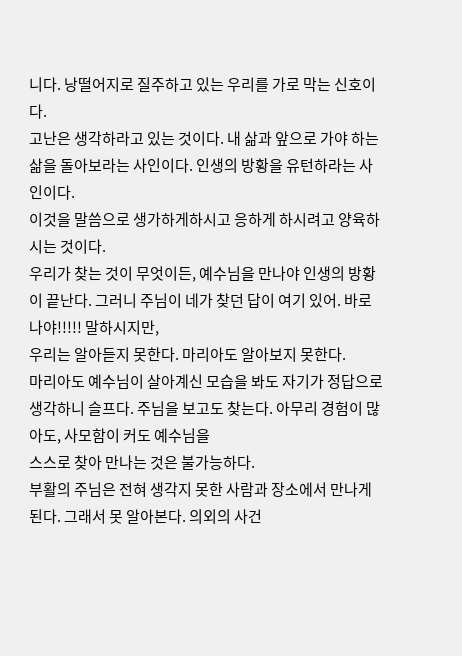니다. 낭떨어지로 질주하고 있는 우리를 가로 막는 신호이다.
고난은 생각하라고 있는 것이다. 내 삶과 앞으로 가야 하는 삶을 돌아보라는 사인이다. 인생의 방황을 유턴하라는 사인이다.
이것을 말씀으로 생가하게하시고 응하게 하시려고 양육하시는 것이다.
우리가 찾는 것이 무엇이든, 예수님을 만나야 인생의 방황이 끝난다. 그러니 주님이 네가 찾던 답이 여기 있어. 바로 나야!!!!! 말하시지만,
우리는 알아듣지 못한다. 마리아도 알아보지 못한다.
마리아도 예수님이 살아계신 모습을 봐도 자기가 정답으로 생각하니 슬프다. 주님을 보고도 찾는다. 아무리 경험이 많아도, 사모함이 커도 예수님을
스스로 찾아 만나는 것은 불가능하다.
부활의 주님은 전혀 생각지 못한 사람과 장소에서 만나게 된다. 그래서 못 알아본다. 의외의 사건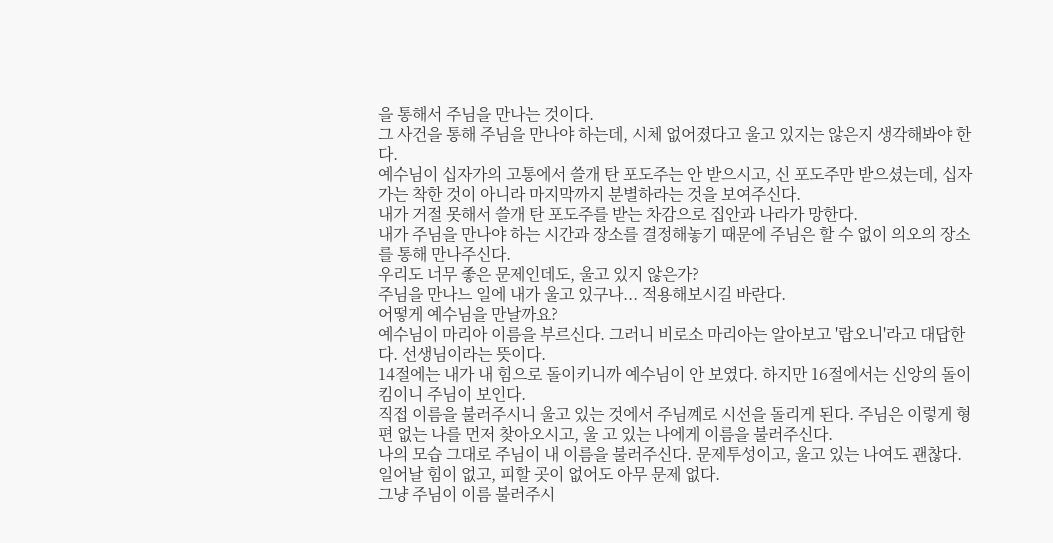을 통해서 주님을 만나는 것이다.
그 사건을 통해 주님을 만나야 하는데, 시체 없어졌다고 울고 있지는 않은지 생각해봐야 한다.
예수님이 십자가의 고통에서 쓸개 탄 포도주는 안 받으시고, 신 포도주만 받으셨는데, 십자가는 착한 것이 아니라 마지막까지 분별하라는 것을 보여주신다.
내가 거절 못해서 쓸개 탄 포도주를 받는 차감으로 집안과 나라가 망한다.
내가 주님을 만나야 하는 시간과 장소를 결정해놓기 때문에 주님은 할 수 없이 의오의 장소를 통해 만나주신다.
우리도 너무 좋은 문제인데도, 울고 있지 않은가?
주님을 만나느 일에 내가 울고 있구나... 적용해보시길 바란다.
어떻게 예수님을 만날까요?
예수님이 마리아 이름을 부르신다. 그러니 비로소 마리아는 알아보고 '랍오니'라고 대답한다. 선생님이라는 뜻이다.
14절에는 내가 내 힘으로 돌이키니까 예수님이 안 보였다. 하지만 16절에서는 신앙의 돌이킴이니 주님이 보인다.
직접 이름을 불러주시니 울고 있는 것에서 주님꼐로 시선을 돌리게 된다. 주님은 이렇게 형편 없는 나를 먼저 찾아오시고, 울 고 있는 나에게 이름을 불러주신다.
나의 모습 그대로 주님이 내 이름을 불러주신다. 문제투성이고, 울고 있는 나여도 괜찮다. 일어날 힘이 없고, 피할 곳이 없어도 아무 문제 없다.
그냥 주님이 이름 불러주시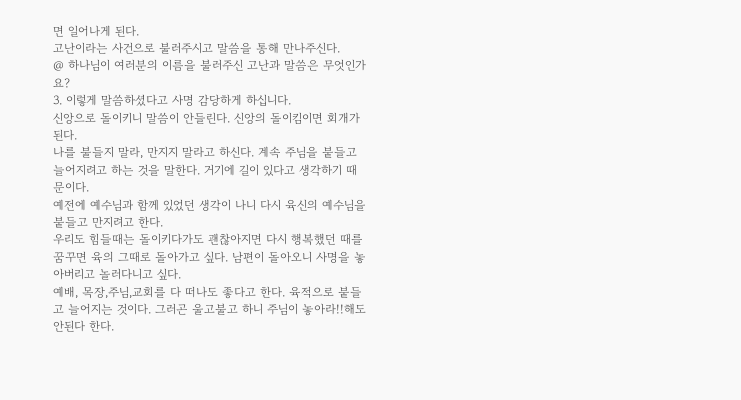면 일어나게 된다.
고난이라는 사건으로 불러주시고 말씀을 통해 만나주신다.
@ 하나님이 여러분의 이름을 불러주신 고난과 말씀은 무엇인가요?
3. 이렇게 말씀하셨다고 사명 감당하게 하십니다.
신앙으로 돌이키니 말씀이 안들린다. 신앙의 돌이킴이면 회개가 된다.
나를 불들지 말라, 만지지 말라고 하신다. 계속 주님을 붙들고 늘어지려고 하는 것을 말한다. 거기에 길이 있다고 생각하기 때문이다.
예전에 예수님과 함께 있었던 생각이 나니 다시 육신의 예수님을 붙들고 만지려고 한다.
우리도 힘들때는 돌이키다가도 괜찮아지면 다시 행복했던 때를 꿈꾸면 육의 그때로 돌아가고 싶다. 남편이 돌아오니 사명을 놓아버리고 놀러다니고 싶다.
예배, 목장,주님,교회를 다 떠나도 좋다고 한다. 육적으로 붙들고 늘어지는 것이다. 그러곤 울고불고 하니 주님이 놓아라!!해도 안된다 한다.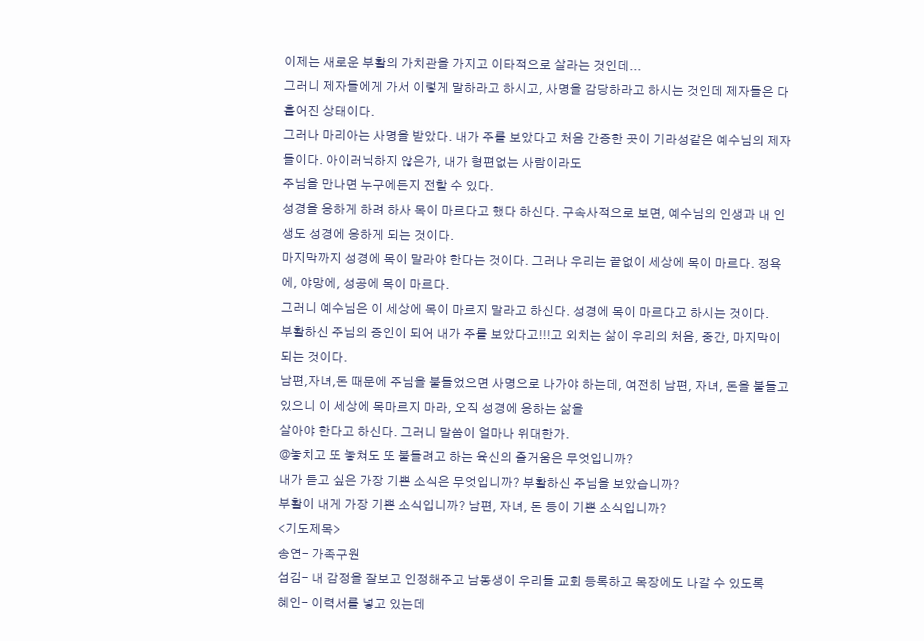이제는 새로운 부활의 가치관을 가지고 이타적으로 살라는 것인데...
그러니 제자들에게 가서 이렇게 말하라고 하시고, 사명을 감당하라고 하시는 것인데 제자들은 다 흩어진 상태이다.
그러나 마리아는 사명을 받았다. 내가 주를 보았다고 처음 간증한 곳이 기라성같은 예수님의 제자들이다. 아이러닉하지 않은가, 내가 형편없는 사람이라도
주님을 만나면 누구에든지 전할 수 있다.
성경을 응하게 하려 하사 목이 마르다고 했다 하신다. 구속사적으로 보면, 예수님의 인생과 내 인생도 성경에 응하게 되는 것이다.
마지막까지 성경에 목이 말라야 한다는 것이다. 그러나 우리는 끝없이 세상에 목이 마르다. 정욕에, 야망에, 성공에 목이 마르다.
그러니 예수님은 이 세상에 목이 마르지 말라고 하신다. 성경에 목이 마르다고 하시는 것이다.
부활하신 주님의 증인이 되어 내가 주를 보았다고!!!고 외치는 삶이 우리의 처음, 중간, 마지막이 되는 것이다.
남편,자녀,돈 때문에 주님을 붙들었으면 사명으로 나가야 하는데, 여전히 남편, 자녀, 돈을 붙들고 있으니 이 세상에 목마르지 마라, 오직 성경에 응하는 삶을
살아야 한다고 하신다. 그러니 말씀이 얼마나 위대한가.
@놓치고 또 놓쳐도 또 붙들려고 하는 육신의 즐거움은 무엇입니까?
내가 듣고 싶은 가장 기쁜 소식은 무엇입니까? 부활하신 주님을 보았습니까?
부활이 내게 가장 기쁜 소식입니까? 남편, 자녀, 돈 등이 기쁜 소식입니까?
<기도제목>
송연- 가족구원
섬김- 내 감정을 잘보고 인정해주고 남동생이 우리들 교회 등록하고 목장에도 나갈 수 있도록
혜인- 이력서를 넣고 있는데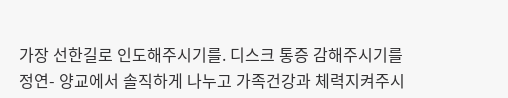가장 선한길로 인도해주시기를. 디스크 통증 감해주시기를
정연- 양교에서 솔직하게 나누고 가족건강과 체력지켜주시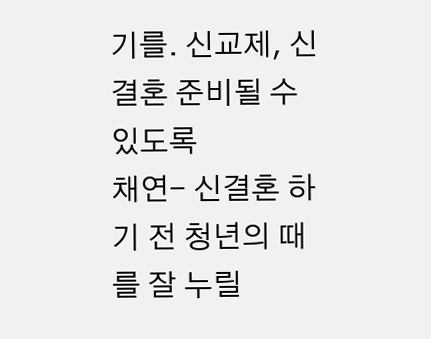기를. 신교제, 신결혼 준비될 수 있도록
채연- 신결혼 하기 전 청년의 때를 잘 누릴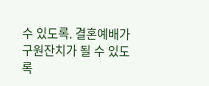수 있도록. 결혼예배가 구원잔치가 될 수 있도록